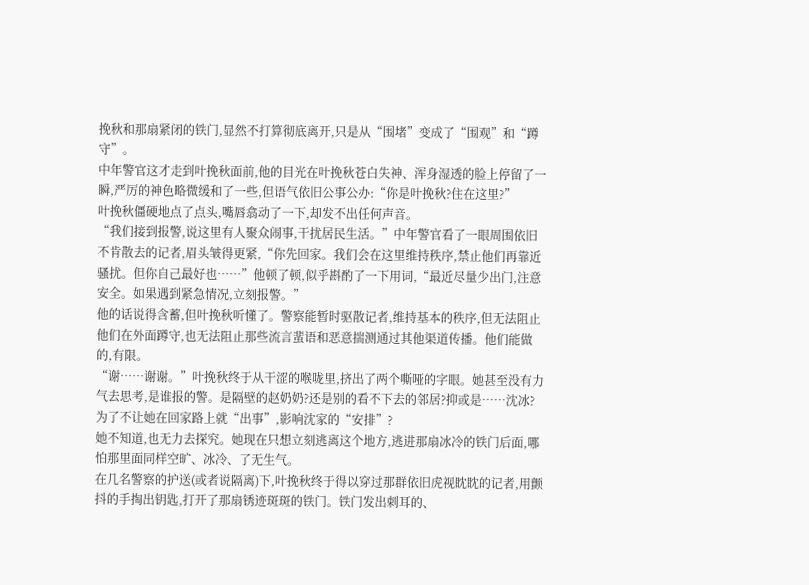挽秋和那扇紧闭的铁门,显然不打算彻底离开,只是从“围堵”变成了“围观”和“蹲守”。
中年警官这才走到叶挽秋面前,他的目光在叶挽秋苍白失神、浑身湿透的脸上停留了一瞬,严厉的神色略微缓和了一些,但语气依旧公事公办:“你是叶挽秋?住在这里?”
叶挽秋僵硬地点了点头,嘴唇翕动了一下,却发不出任何声音。
“我们接到报警,说这里有人聚众闹事,干扰居民生活。”中年警官看了一眼周围依旧不肯散去的记者,眉头皱得更紧,“你先回家。我们会在这里维持秩序,禁止他们再靠近骚扰。但你自己最好也……”他顿了顿,似乎斟酌了一下用词,“最近尽量少出门,注意安全。如果遇到紧急情况,立刻报警。”
他的话说得含蓄,但叶挽秋听懂了。警察能暂时驱散记者,维持基本的秩序,但无法阻止他们在外面蹲守,也无法阻止那些流言蜚语和恶意揣测通过其他渠道传播。他们能做的,有限。
“谢……谢谢。”叶挽秋终于从干涩的喉咙里,挤出了两个嘶哑的字眼。她甚至没有力气去思考,是谁报的警。是隔壁的赵奶奶?还是别的看不下去的邻居?抑或是……沈冰?为了不让她在回家路上就“出事”,影响沈家的“安排”?
她不知道,也无力去探究。她现在只想立刻逃离这个地方,逃进那扇冰冷的铁门后面,哪怕那里面同样空旷、冰冷、了无生气。
在几名警察的护送(或者说隔离)下,叶挽秋终于得以穿过那群依旧虎视眈眈的记者,用颤抖的手掏出钥匙,打开了那扇锈迹斑斑的铁门。铁门发出刺耳的、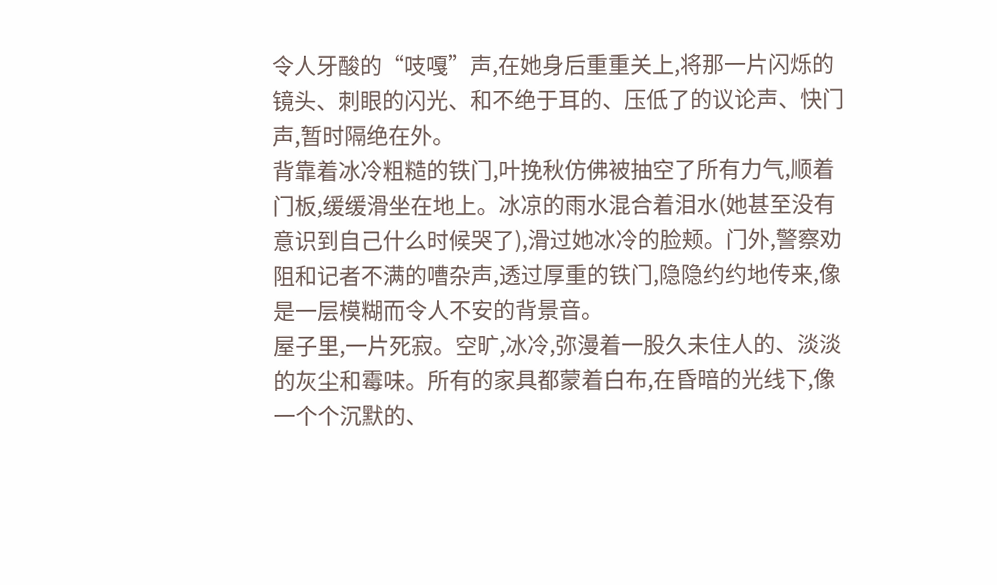令人牙酸的“吱嘎”声,在她身后重重关上,将那一片闪烁的镜头、刺眼的闪光、和不绝于耳的、压低了的议论声、快门声,暂时隔绝在外。
背靠着冰冷粗糙的铁门,叶挽秋仿佛被抽空了所有力气,顺着门板,缓缓滑坐在地上。冰凉的雨水混合着泪水(她甚至没有意识到自己什么时候哭了),滑过她冰冷的脸颊。门外,警察劝阻和记者不满的嘈杂声,透过厚重的铁门,隐隐约约地传来,像是一层模糊而令人不安的背景音。
屋子里,一片死寂。空旷,冰冷,弥漫着一股久未住人的、淡淡的灰尘和霉味。所有的家具都蒙着白布,在昏暗的光线下,像一个个沉默的、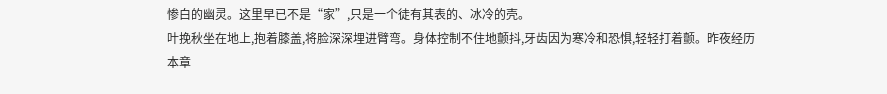惨白的幽灵。这里早已不是“家”,只是一个徒有其表的、冰冷的壳。
叶挽秋坐在地上,抱着膝盖,将脸深深埋进臂弯。身体控制不住地颤抖,牙齿因为寒冷和恐惧,轻轻打着颤。昨夜经历
本章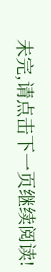未完,请点击下一页继续阅读!